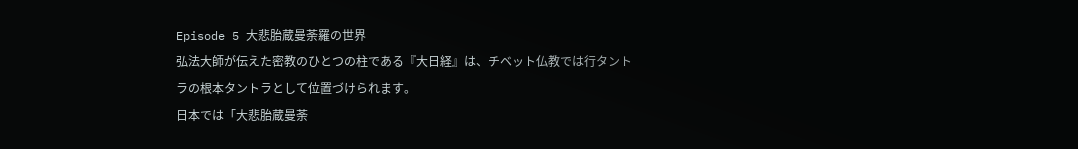Episode 5 大悲胎蔵曼荼羅の世界
弘法大師が伝えた密教のひとつの柱である『大日経』は、チベット仏教では行タントラの根本タントラとして位置づけられます。
日本では「大悲胎蔵曼荼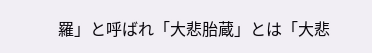羅」と呼ばれ「大悲胎蔵」とは「大悲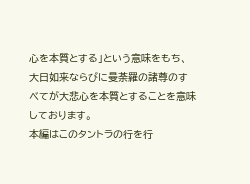心を本質とする」という意味をもち、大日如来ならびに曼荼羅の諸尊のすべてが大悲心を本質とすることを意味しております。
本編はこのタントラの行を行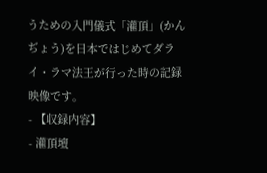うための入門儀式「灌頂」(かんぢょう)を日本ではじめてダライ・ラマ法王が行った時の記録映像です。
- 【収録内容】
- 灌頂壇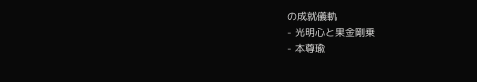の成就儀軌
- 光明心と果金剛乗
- 本尊瑜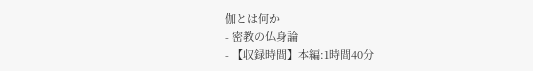伽とは何か
- 密教の仏身論
- 【収録時間】本編:1時間40分